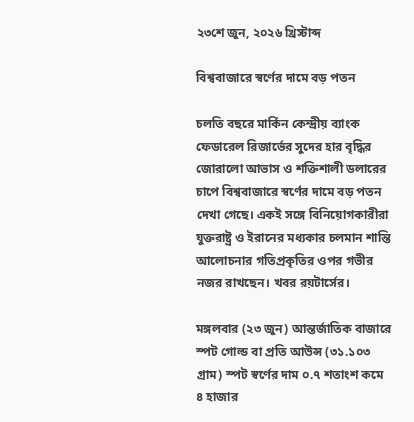২৩শে জুন, ২০২৬ খ্রিস্টাব্দ

বিশ্ববাজারে স্বর্ণের দামে বড় পতন

চলতি বছরে মার্কিন কেন্দ্রীয় ব্যাংক ফেডারেল রিজার্ভের সুদের হার বৃদ্ধির জোরালো আভাস ও শক্তিশালী ডলারের চাপে বিশ্ববাজারে স্বর্ণের দামে বড় পতন দেখা গেছে। একই সঙ্গে বিনিয়োগকারীরা যুক্তরাষ্ট্র ও ইরানের মধ্যকার চলমান শান্তি আলোচনার গতিপ্রকৃতির ওপর গভীর নজর রাখছেন। খবর রয়টার্সের।

মঙ্গলবার (২৩ জুন) আন্তর্জাতিক বাজারে স্পট গোল্ড বা প্রতি আউন্স (৩১.১০৩ গ্রাম) স্পট স্বর্ণের দাম ০.৭ শতাংশ কমে ৪ হাজার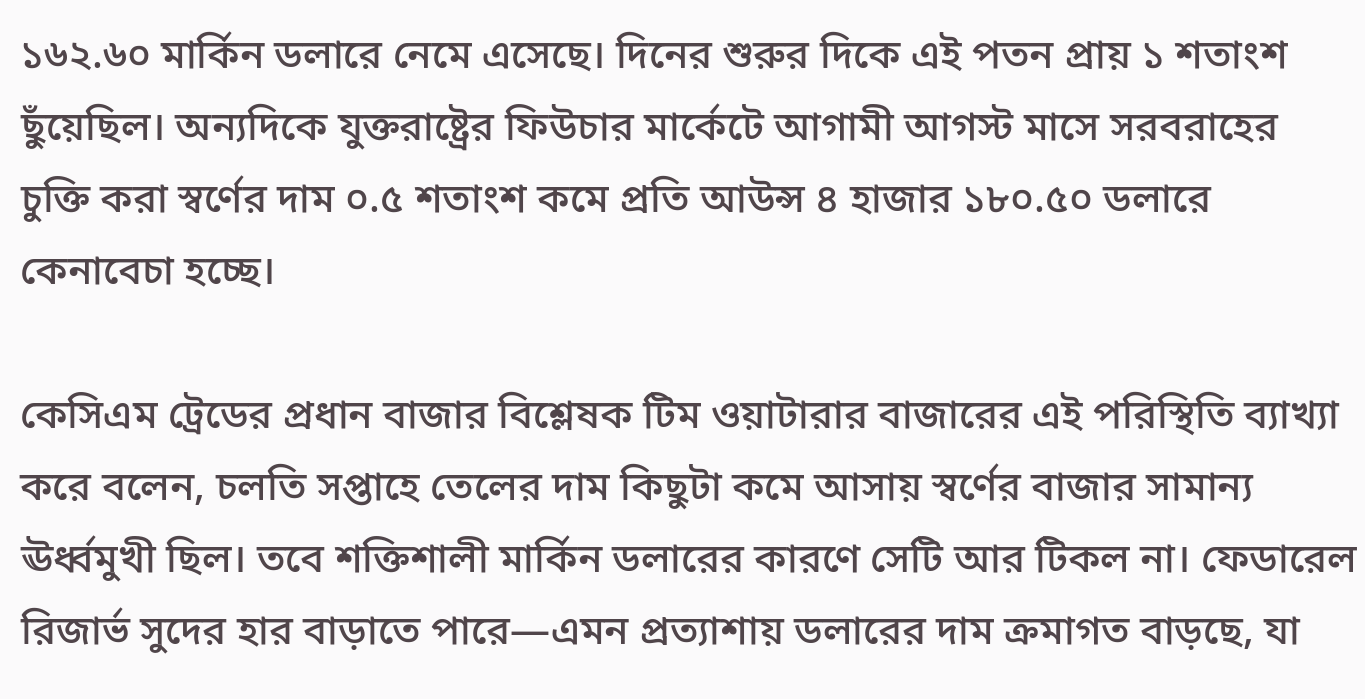১৬২.৬০ মার্কিন ডলারে নেমে এসেছে। দিনের শুরুর দিকে এই পতন প্রায় ১ শতাংশ ছুঁয়েছিল। অন্যদিকে যুক্তরাষ্ট্রের ফিউচার মার্কেটে আগামী আগস্ট মাসে সরবরাহের চুক্তি করা স্বর্ণের দাম ০.৫ শতাংশ কমে প্রতি আউন্স ৪ হাজার ১৮০.৫০ ডলারে কেনাবেচা হচ্ছে।

কেসিএম ট্রেডের প্রধান বাজার বিশ্লেষক টিম ওয়াটারার বাজারের এই পরিস্থিতি ব্যাখ্যা করে বলেন, চলতি সপ্তাহে তেলের দাম কিছুটা কমে আসায় স্বর্ণের বাজার সামান্য ঊর্ধ্বমুখী ছিল। তবে শক্তিশালী মার্কিন ডলারের কারণে সেটি আর টিকল না। ফেডারেল রিজার্ভ সুদের হার বাড়াতে পারে—এমন প্রত্যাশায় ডলারের দাম ক্রমাগত বাড়ছে, যা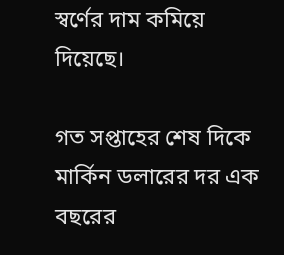স্বর্ণের দাম কমিয়ে দিয়েছে।

গত সপ্তাহের শেষ দিকে মার্কিন ডলারের দর এক বছরের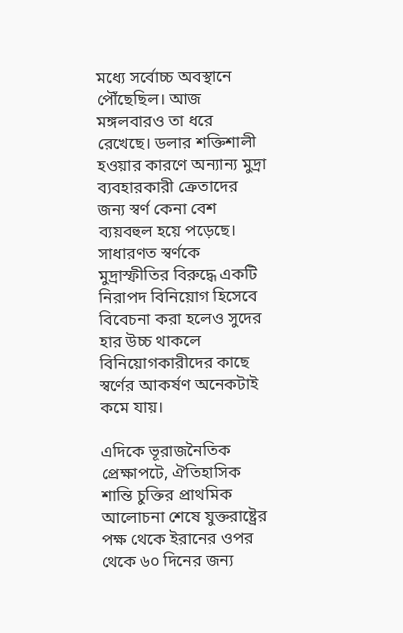মধ্যে সর্বোচ্চ অবস্থানে পৌঁছেছিল। আজ মঙ্গলবারও তা ধরে রেখেছে। ডলার শক্তিশালী হওয়ার কারণে অন্যান্য মুদ্রা ব্যবহারকারী ক্রেতাদের জন্য স্বর্ণ কেনা বেশ ব্যয়বহুল হয়ে পড়েছে। সাধারণত স্বর্ণকে মুদ্রাস্ফীতির বিরুদ্ধে একটি নিরাপদ বিনিয়োগ হিসেবে বিবেচনা করা হলেও সুদের হার উচ্চ থাকলে বিনিয়োগকারীদের কাছে স্বর্ণের আকর্ষণ অনেকটাই কমে যায়।

এদিকে ভূরাজনৈতিক প্রেক্ষাপটে, ঐতিহাসিক শান্তি চুক্তির প্রাথমিক আলোচনা শেষে যুক্তরাষ্ট্রের পক্ষ থেকে ইরানের ওপর থেকে ৬০ দিনের জন্য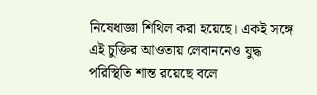নিষেধাজ্ঞা শিথিল করা হয়েছে। একই সঙ্গে এই চুক্তির আওতায় লেবাননেও যুদ্ধ পরিস্থিতি শান্ত রয়েছে বলে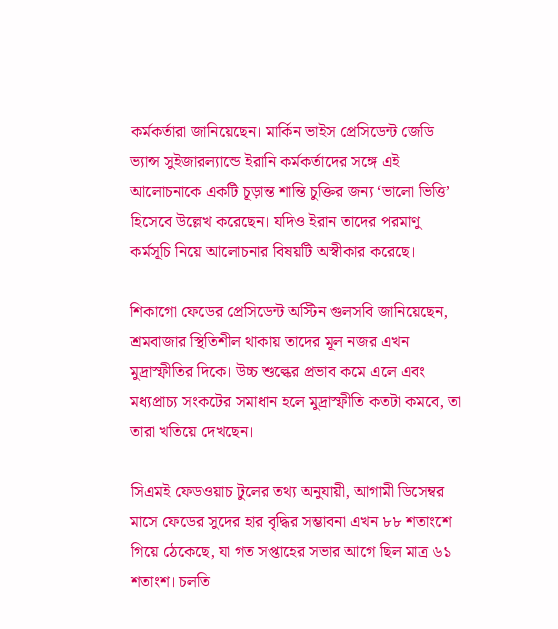কর্মকর্তারা জানিয়েছেন। মার্কিন ভাইস প্রেসিডেন্ট জেডি ভ্যান্স সুইজারল্যান্ডে ইরানি কর্মকর্তাদের সঙ্গে এই আলোচনাকে একটি চূড়ান্ত শান্তি চুক্তির জন্য ‘ভালো ভিত্তি’ হিসেবে উল্লেখ করেছেন। যদিও ইরান তাদের পরমাণু কর্মসূচি নিয়ে আলোচনার বিষয়টি অস্বীকার করেছে।

শিকাগো ফেডের প্রেসিডেন্ট অস্টিন গুলসবি জানিয়েছেন, শ্রমবাজার স্থিতিশীল থাকায় তাদের মূল নজর এখন মুদ্রাস্ফীতির দিকে। উচ্চ শুল্কের প্রভাব কমে এলে এবং মধ্যপ্রাচ্য সংকটের সমাধান হলে মুদ্রাস্ফীতি কতটা কমবে, তা তারা খতিয়ে দেখছেন।

সিএমই ফেডওয়াচ টুলের তথ্য অনুযায়ী, আগামী ডিসেম্বর মাসে ফেডের সুদের হার বৃদ্ধির সম্ভাবনা এখন ৮৮ শতাংশে গিয়ে ঠেকেছে, যা গত সপ্তাহের সভার আগে ছিল মাত্র ৬১ শতাংশ। চলতি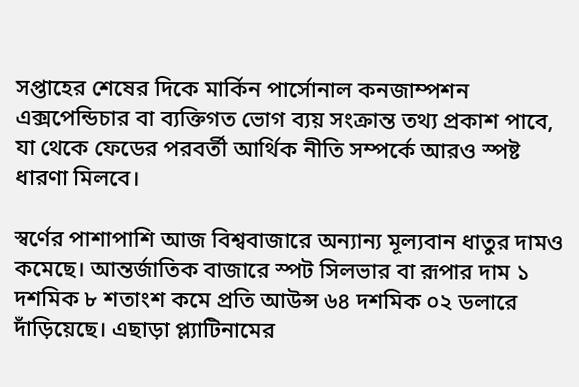সপ্তাহের শেষের দিকে মার্কিন পার্সোনাল কনজাম্পশন এক্সপেন্ডিচার বা ব্যক্তিগত ভোগ ব্যয় সংক্রান্ত তথ্য প্রকাশ পাবে, যা থেকে ফেডের পরবর্তী আর্থিক নীতি সম্পর্কে আরও স্পষ্ট ধারণা মিলবে।

স্বর্ণের পাশাপাশি আজ বিশ্ববাজারে অন্যান্য মূল্যবান ধাতুর দামও কমেছে। আন্তর্জাতিক বাজারে স্পট সিলভার বা রূপার দাম ১ দশমিক ৮ শতাংশ কমে প্রতি আউন্স ৬৪ দশমিক ০২ ডলারে দাঁড়িয়েছে। এছাড়া প্ল্যাটিনামের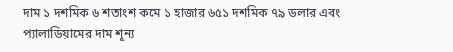দাম ১ দশমিক ৬ শতাংশ কমে ১ হাজার ৬৫১ দশমিক ৭৯ ডলার এবং প্যালাডিয়ামের দাম শূন্য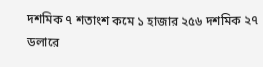দশমিক ৭ শতাংশ কমে ১ হাজার ২৫৬ দশমিক ২৭ ডলারে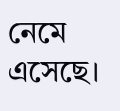নেমে এসেছে।